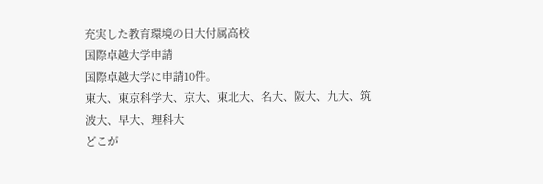充実した教育環境の日大付属高校
国際卓越大学申請
国際卓越大学に申請10件。
東大、東京科学大、京大、東北大、名大、阪大、九大、筑波大、早大、理科大
どこが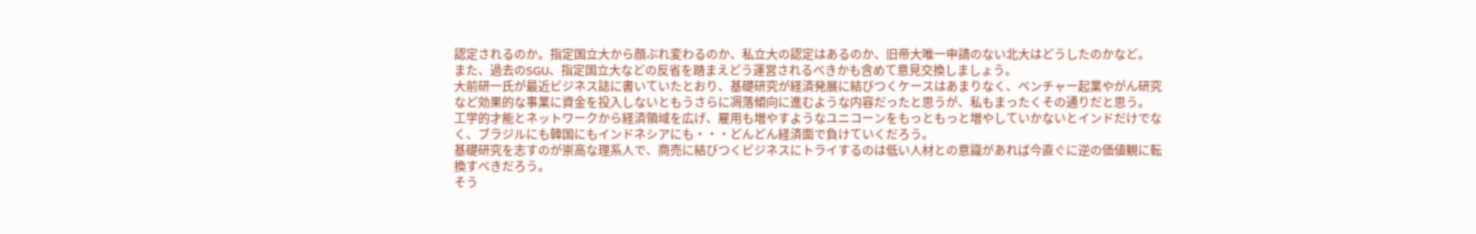認定されるのか。指定国立大から顔ぶれ変わるのか、私立大の認定はあるのか、旧帝大唯一申請のない北大はどうしたのかなど。
また、過去のSGU、指定国立大などの反省を踏まえどう運営されるべきかも含めて意見交換しましょう。
大前研一氏が最近ビジネス誌に書いていたとおり、基礎研究が経済発展に結びつくケースはあまりなく、ベンチャー起業やがん研究など効果的な事業に資金を投入しないともうさらに凋落傾向に進むような内容だったと思うが、私もまったくその通りだと思う。
工学的才能とネットワークから経済領域を広げ、雇用も増やすようなユニコーンをもっともっと増やしていかないとインドだけでなく、ブラジルにも韓国にもインドネシアにも・・・どんどん経済面で負けていくだろう。
基礎研究を志すのが崇高な理系人で、商売に結びつくビジネスにトライするのは低い人材との意識があれば今直ぐに逆の価値観に転換すべきだろう。
そう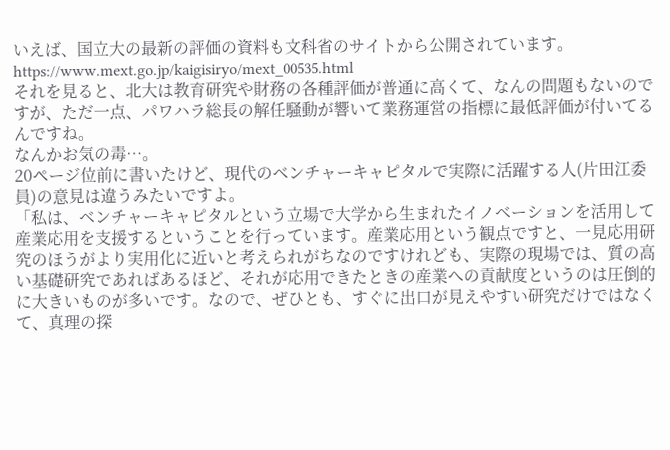いえば、国立大の最新の評価の資料も文科省のサイトから公開されています。
https://www.mext.go.jp/kaigisiryo/mext_00535.html
それを見ると、北大は教育研究や財務の各種評価が普通に高くて、なんの問題もないのですが、ただ一点、パワハラ総長の解任騒動が響いて業務運営の指標に最低評価が付いてるんですね。
なんかお気の毒…。
20ページ位前に書いたけど、現代のベンチャーキャピタルで実際に活躍する人(片田江委員)の意見は違うみたいですよ。
「私は、ベンチャーキャピタルという立場で大学から生まれたイノベーションを活用して産業応用を支援するということを行っています。産業応用という観点ですと、一見応用研究のほうがより実用化に近いと考えられがちなのですけれども、実際の現場では、質の高い基礎研究であればあるほど、それが応用できたときの産業への貢献度というのは圧倒的に大きいものが多いです。なので、ぜひとも、すぐに出口が見えやすい研究だけではなくて、真理の探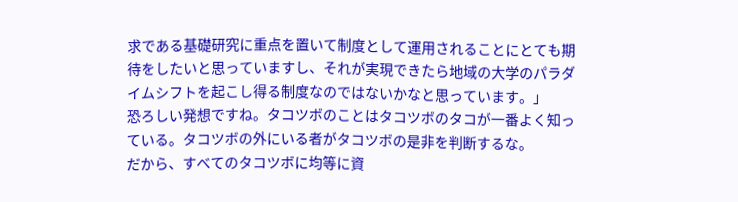求である基礎研究に重点を置いて制度として運用されることにとても期待をしたいと思っていますし、それが実現できたら地域の大学のパラダイムシフトを起こし得る制度なのではないかなと思っています。」
恐ろしい発想ですね。タコツボのことはタコツボのタコが一番よく知っている。タコツボの外にいる者がタコツボの是非を判断するな。
だから、すべてのタコツボに均等に資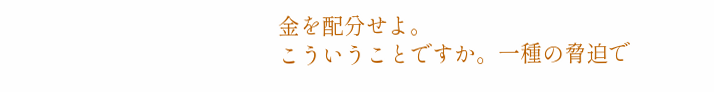金を配分せよ。
こういうことですか。一種の脅迫で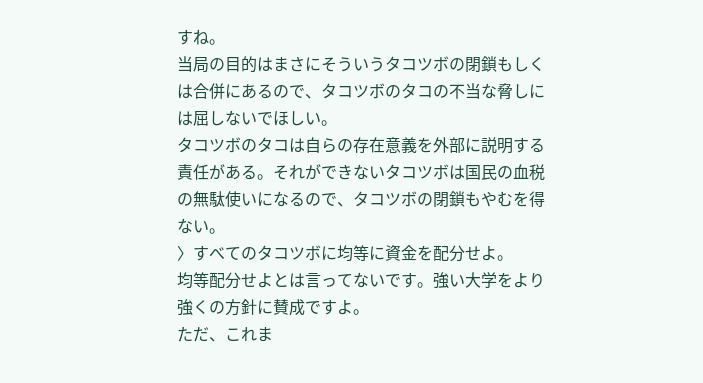すね。
当局の目的はまさにそういうタコツボの閉鎖もしくは合併にあるので、タコツボのタコの不当な脅しには屈しないでほしい。
タコツボのタコは自らの存在意義を外部に説明する責任がある。それができないタコツボは国民の血税の無駄使いになるので、タコツボの閉鎖もやむを得ない。
〉すべてのタコツボに均等に資金を配分せよ。
均等配分せよとは言ってないです。強い大学をより強くの方針に賛成ですよ。
ただ、これま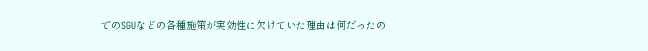でのSGUなどの各種施策が実効性に欠けていた理由は何だったの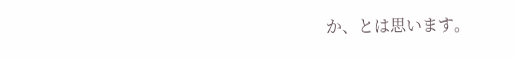か、とは思います。